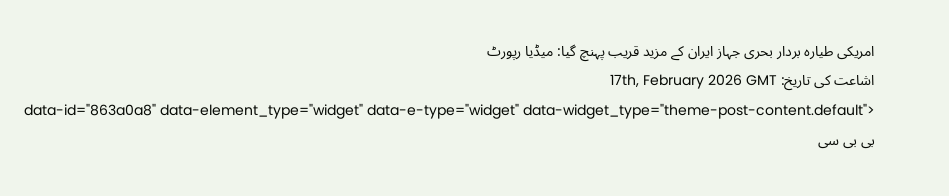امریکی طیارہ بردار بحری جہاز ایران کے مزید قریب پہنچ گیا: میڈیا رپورٹ
اشاعت کی تاریخ: 17th, February 2026 GMT
data-id="863a0a8" data-element_type="widget" data-e-type="widget" data-widget_type="theme-post-content.default">
بی بی سی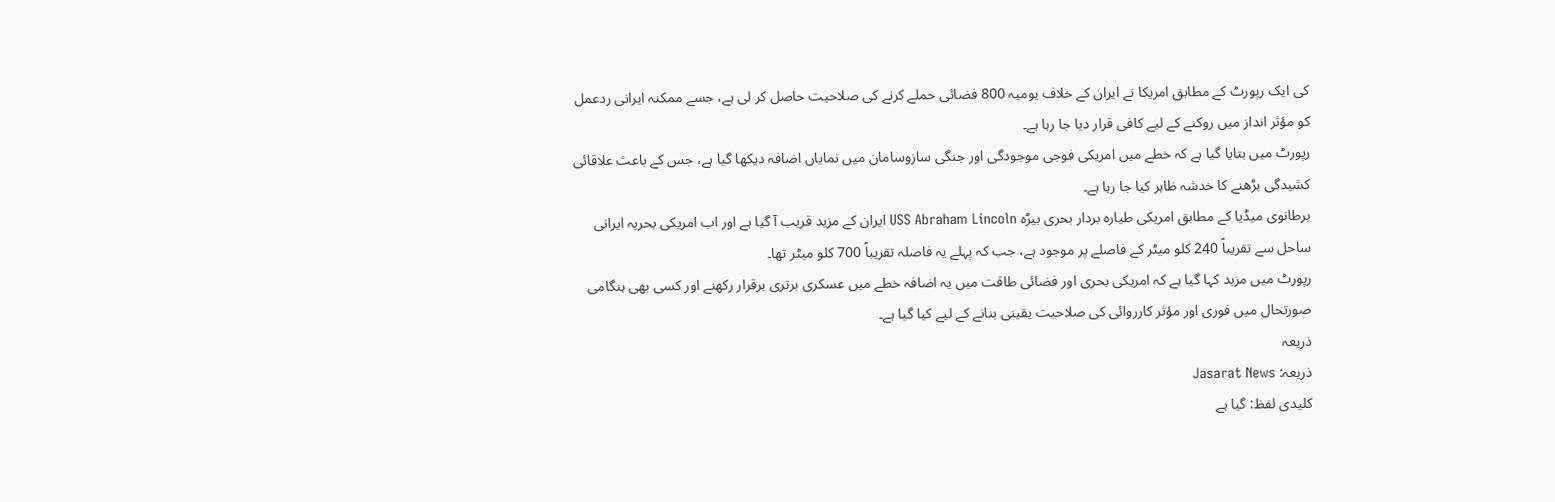کی ایک رپورٹ کے مطابق امریکا نے ایران کے خلاف یومیہ 800 فضائی حملے کرنے کی صلاحیت حاصل کر لی ہے، جسے ممکنہ ایرانی ردعمل کو مؤثر انداز میں روکنے کے لیے کافی قرار دیا جا رہا ہے۔
رپورٹ میں بتایا گیا ہے کہ خطے میں امریکی فوجی موجودگی اور جنگی سازوسامان میں نمایاں اضافہ دیکھا گیا ہے، جس کے باعث علاقائی کشیدگی بڑھنے کا خدشہ ظاہر کیا جا رہا ہے۔
برطانوی میڈیا کے مطابق امریکی طیارہ بردار بحری بیڑہ USS Abraham Lincoln ایران کے مزید قریب آ گیا ہے اور اب امریکی بحریہ ایرانی ساحل سے تقریباً 240 کلو میٹر کے فاصلے پر موجود ہے، جب کہ پہلے یہ فاصلہ تقریباً 700 کلو میٹر تھا۔
رپورٹ میں مزید کہا گیا ہے کہ امریکی بحری اور فضائی طاقت میں یہ اضافہ خطے میں عسکری برتری برقرار رکھنے اور کسی بھی ہنگامی صورتحال میں فوری اور مؤثر کارروائی کی صلاحیت یقینی بنانے کے لیے کیا گیا ہے۔
ذریعہ
ذریعہ: Jasarat News
کلیدی لفظ: گیا ہے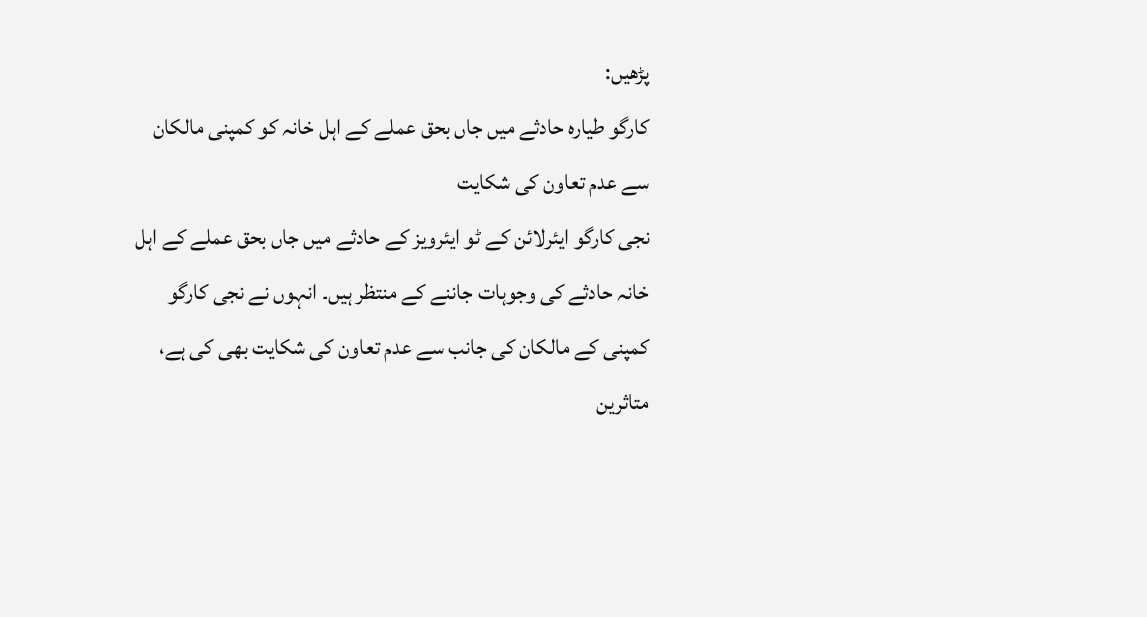پڑھیں:
کارگو طیارہ حادثے میں جاں بحق عملے کے اہل خانہ کو کمپنی مالکان سے عدم تعاون کی شکایت
نجی کارگو ایئرلائن کے ٹو ایئرویز کے حادثے میں جاں بحق عملے کے اہل خانہ حادثے کی وجوہات جاننے کے منتظر ہیں۔ انہوں نے نجی کارگو کمپنی کے مالکان کی جانب سے عدم تعاون کی شکایت بھی کی ہے، متاثرین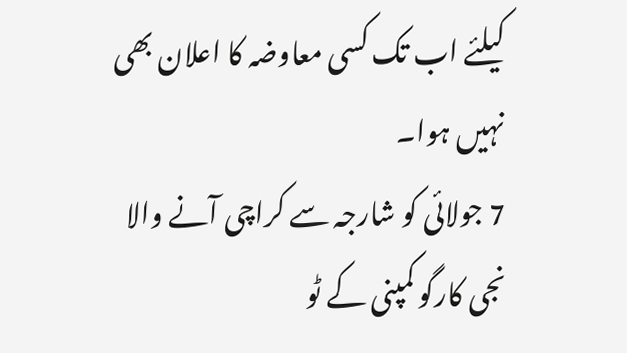کیلئے اب تک کسی معاوضہ کا اعلان بھی نہیں ہوا۔
7 جولائی کو شارجہ سے کراچی آنے والا نجی کارگو کمپنی کے ٹو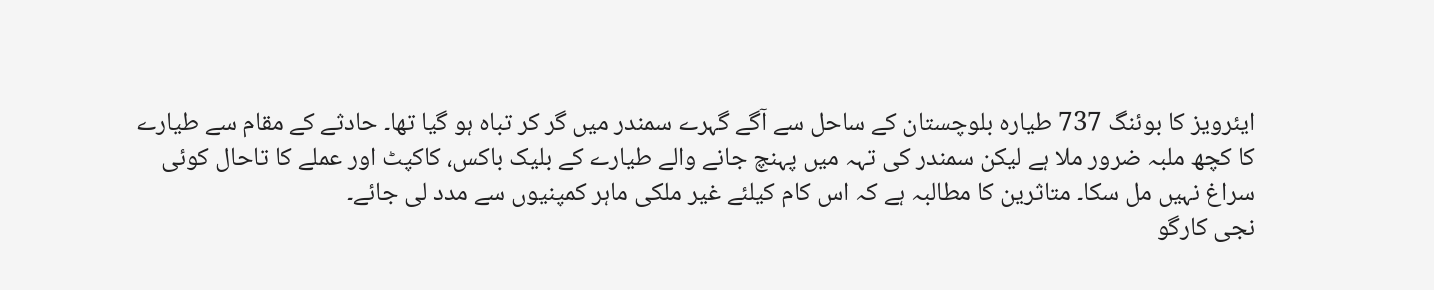ایئرویز کا بوئنگ 737 طیارہ بلوچستان کے ساحل سے آگے گہرے سمندر میں گر کر تباہ ہو گیا تھا۔ حادثے کے مقام سے طیارے کا کچھ ملبہ ضرور ملا ہے لیکن سمندر کی تہہ میں پہنچ جانے والے طیارے کے بلیک باکس، کاکپٹ اور عملے کا تاحال کوئی سراغ نہیں مل سکا۔ متاثرین کا مطالبہ ہے کہ اس کام کیلئے غیر ملکی ماہر کمپنیوں سے مدد لی جائے۔
نجی کارگو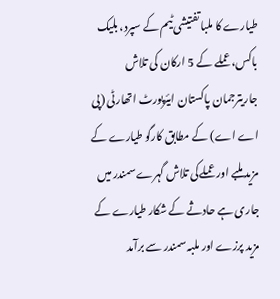طیارے کا ملبا تفتیشی ٹیم کے سپرد، بلیک باکس، عملے کے 5 ارکان کی تلاش جاریترجمان پاکستان ایئرپورٹ اتھارٹی (پی اے اے) کے مطابق کارگو طیارے کے مزید ملبے اور عملےکی تلاش گہرے سمندر میں جاری ہے حادثے کے شکار طیارے کے مزید پرزے اور ملبہ سمندر سے برآمد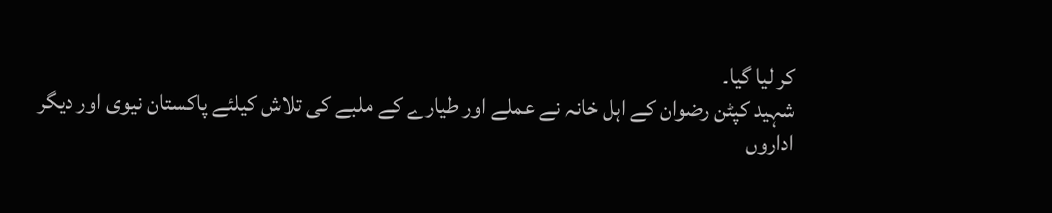کر لیا گیا۔
شہید کپٹن رضوان کے اہل خانہ نے عملے اور طیارے کے ملبے کی تلاش کیلئے پاکستان نیوی اور دیگر اداروں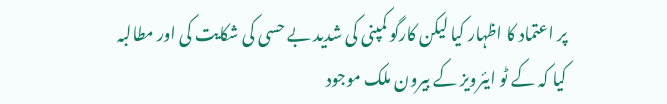پر اعتماد کا اظہار کیا لیکن کارگو کمپنی کی شدید بے حسی کی شکایت کی اور مطالبہ کیا کہ کے ٹو ایئرویز کے بیرون ملک موجود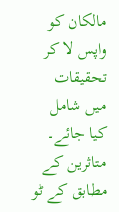مالکان کو واپس لا کر تحقیقات میں شامل کیا جائے۔
متاثرین کے مطابق کے ٹو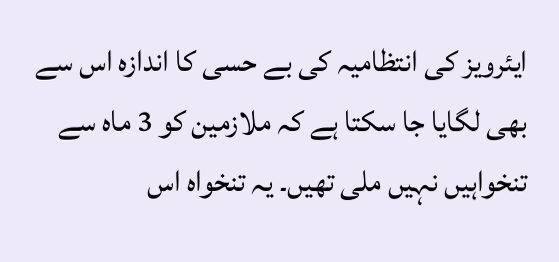ایئرویز کی انتظامیہ کی بے حسی کا اندازہ اس سے بھی لگایا جا سکتا ہے کہ ملازمین کو 3 ماہ سے تنخواہیں نہیں ملی تھیں۔ یہ تنخواہ اس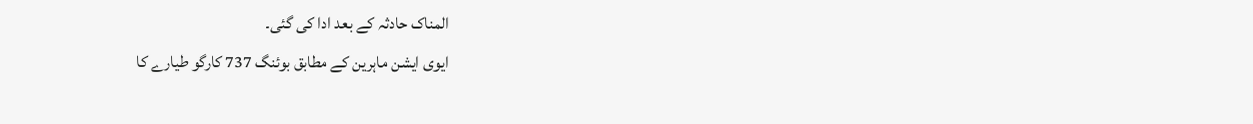المناک حادثہ کے بعد ادا کی گئی۔
ایوی ایشن ماہرین کے مطابق بوئنگ 737 کارگو طیارے کا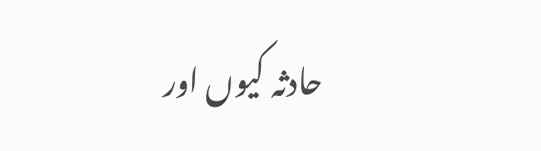حادثہ کیوں اور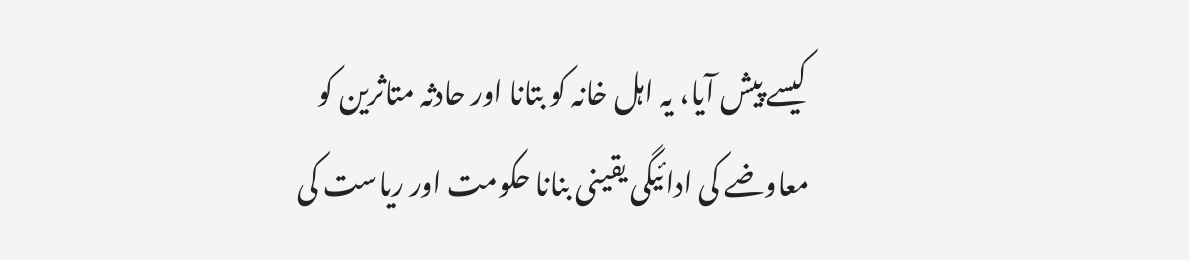کیسے پیش آیا، یہ اہل خانہ کو بتانا اور حادثہ متاثرین کو معاوضے کی ادائیگی یقینی بنانا حکومت اور ریاست کی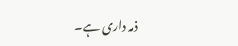ذمہ داری ہے۔